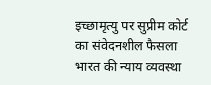इच्छामृत्यु पर सुप्रीम कोर्ट का संवेदनशील फैसला
भारत की न्याय व्यवस्था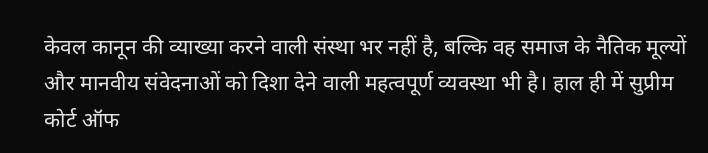केवल कानून की व्याख्या करने वाली संस्था भर नहीं है, बल्कि वह समाज के नैतिक मूल्यों और मानवीय संवेदनाओं को दिशा देने वाली महत्वपूर्ण व्यवस्था भी है। हाल ही में सुप्रीम कोर्ट ऑफ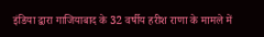इंडिया द्वारा गाजियाबाद के 32 वर्षीय हरीश राणा के मामले में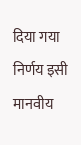दिया गया निर्णय इसी मानवीय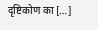दृष्टिकोण का […]